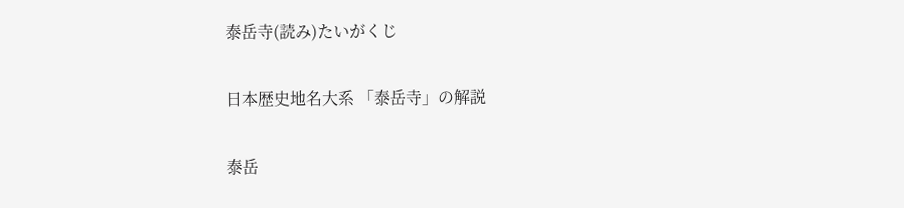泰岳寺(読み)たいがくじ

日本歴史地名大系 「泰岳寺」の解説

泰岳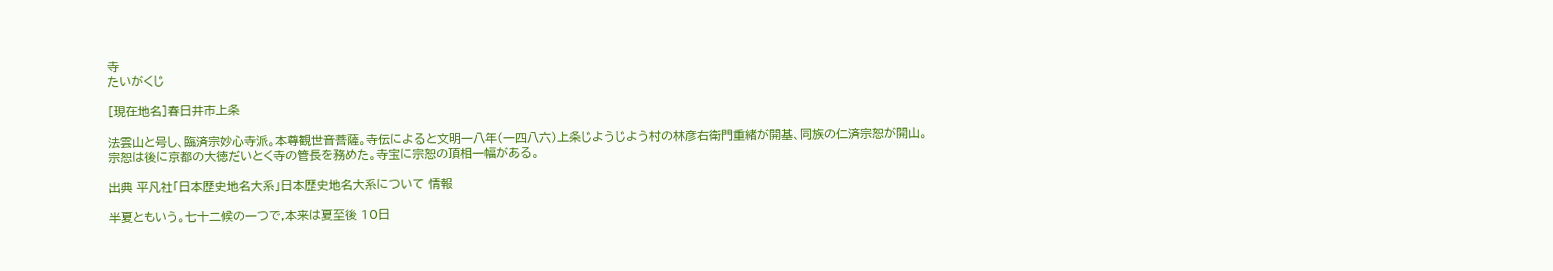寺
たいがくじ

[現在地名]春日井市上条

法雲山と号し、臨済宗妙心寺派。本尊観世音菩薩。寺伝によると文明一八年(一四八六)上条じようじよう村の林彦右衛門重緒が開基、同族の仁済宗恕が開山。宗恕は後に京都の大徳だいとく寺の管長を務めた。寺宝に宗恕の頂相一幅がある。

出典 平凡社「日本歴史地名大系」日本歴史地名大系について 情報

半夏ともいう。七十二候の一つで,本来は夏至後 10日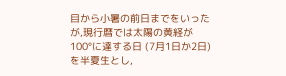目から小暑の前日までをいったが,現行暦では太陽の黄経が 100°に達する日 (7月1日か2日) を半夏生とし,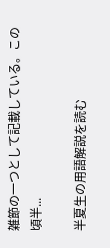雑節の一つとして記載している。この頃半...

半夏生の用語解説を読む